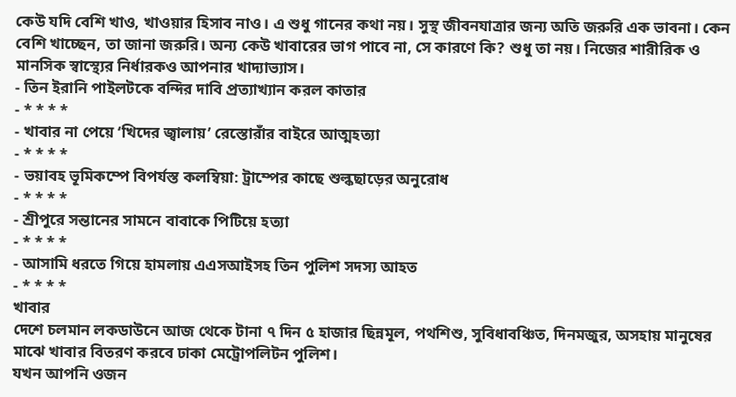কেউ যদি বেশি খাও, খাওয়ার হিসাব নাও। এ শুধু গানের কথা নয়। সুস্থ জীবনযাত্রার জন্য অতি জরুরি এক ভাবনা। কেন বেশি খাচ্ছেন, তা জানা জরুরি। অন্য কেউ খাবারের ভাগ পাবে না, সে কারণে কি? শুধু তা নয়। নিজের শারীরিক ও মানসিক স্বাস্থ্যের নির্ধারকও আপনার খাদ্যাভ্যাস।
- তিন ইরানি পাইলটকে বন্দির দাবি প্রত্যাখ্যান করল কাতার
- * * * *
- খাবার না পেয়ে ‘খিদের জ্বালায়’ রেস্তোরাঁর বাইরে আত্মহত্যা
- * * * *
- ভয়াবহ ভূমিকম্পে বিপর্যস্ত কলম্বিয়া: ট্রাম্পের কাছে শুল্কছাড়ের অনুরোধ
- * * * *
- শ্রীপুরে সন্তানের সামনে বাবাকে পিটিয়ে হত্যা
- * * * *
- আসামি ধরতে গিয়ে হামলায় এএসআইসহ তিন পুলিশ সদস্য আহত
- * * * *
খাবার
দেশে চলমান লকডাউনে আজ থেকে টানা ৭ দিন ৫ হাজার ছিন্নমূল, পথশিশু, সুবিধাবঞ্চিত, দিনমজুর, অসহায় মানুষের মাঝে খাবার বিতরণ করবে ঢাকা মেট্রোপলিটন পুলিশ।
যখন আপনি ওজন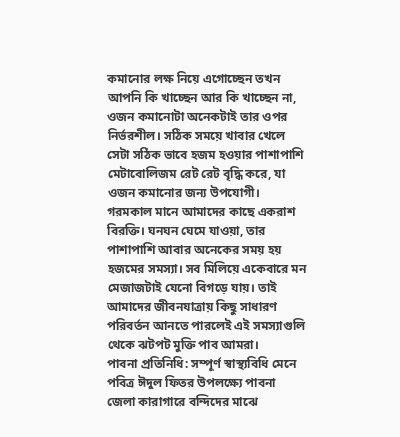কমানোর লক্ষ নিয়ে এগোচ্ছেন তখন আপনি কি খাচ্ছেন আর কি খাচ্ছেন না, ওজন কমানোটা অনেকটাই তার ওপর নির্ভরশীল। সঠিক সময়ে খাবার খেলে সেটা সঠিক ভাবে হজম হওয়ার পাশাপাশি মেটাবোলিজম রেট রেট বৃদ্ধি করে, যা ওজন কমানোর জন্য উপযোগী।
গরমকাল মানে আমাদের কাছে একরাশ বিরক্তি। ঘনঘন ঘেমে যাওয়া, তার পাশাপাশি আবার অনেকের সময় হয় হজমের সমস্যা। সব মিলিয়ে একেবারে মন মেজাজটাই যেনো বিগড়ে যায়। তাই আমাদের জীবনযাত্রায় কিছু সাধারণ পরিবর্তন আনতে পারলেই এই সমস্যাগুলি থেকে ঝটপট মুক্তি পাব আমরা।
পাবনা প্রতিনিধি: সম্পূর্ণ স্বাস্থ্যবিধি মেনে পবিত্র ঈদুল ফিতর উপলক্ষ্যে পাবনা জেলা কারাগারে বন্দিদের মাঝে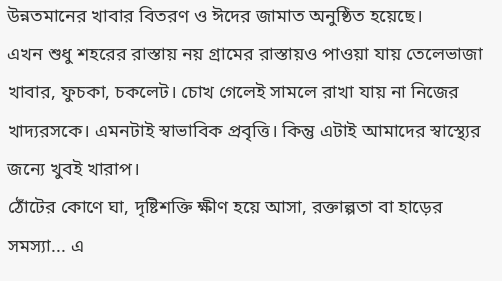উন্নতমানের খাবার বিতরণ ও ঈদের জামাত অনুষ্ঠিত হয়েছে।
এখন শুধু শহরের রাস্তায় নয় গ্রামের রাস্তায়ও পাওয়া যায় তেলেভাজা খাবার, ফুচকা, চকলেট। চোখ গেলেই সামলে রাখা যায় না নিজের খাদ্যরসকে। এমনটাই স্বাভাবিক প্রবৃত্তি। কিন্তু এটাই আমাদের স্বাস্থ্যের জন্যে খুবই খারাপ।
ঠোঁটের কোণে ঘা, দৃষ্টিশক্তি ক্ষীণ হয়ে আসা, রক্তাল্পতা বা হাড়ের সমস্যা... এ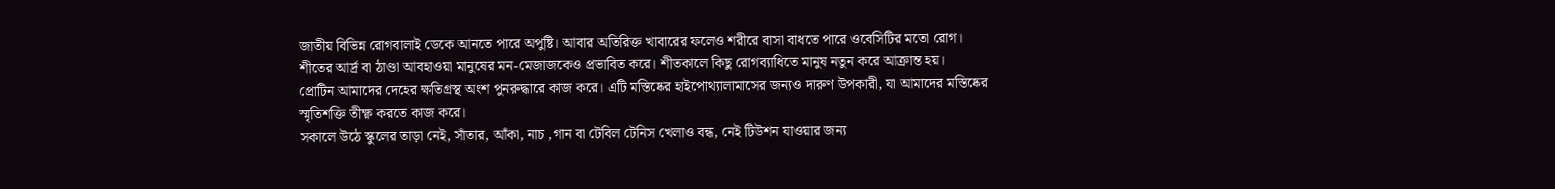জাতীয় বিভিন্ন রোগবালাই ডেকে আনতে পারে অপুষ্টি। আবার অতিরিক্ত খাবারের ফলেও শরীরে বাসা বাধতে পারে ওবেসিটির মতো রোগ।
শীতের আর্দ্র বা ঠাণ্ডা আবহাওয়া মানুষের মন-মেজাজকেও প্রভাবিত করে। শীতকালে কিছু রোগব্যাধিতে মানুষ নতুন করে আক্রান্ত হয়।
প্রোটিন আমাদের দেহের ক্ষতিগ্রস্থ অংশ পুনরুদ্ধারে কাজ করে। এটি মস্তিষ্কের হাইপোথ্যালামাসের জন্যও দারুণ উপকারী, যা আমাদের মস্তিষ্কের স্মৃতিশক্তি তীক্ষ্ণ করতে কাজ করে।
সকালে উঠে স্কুলের তাড়া নেই, সাঁতার, আঁকা, নাচ ,গান বা টেবিল টেনিস খেলাও বন্ধ, নেই টিউশন যাওয়ার জন্য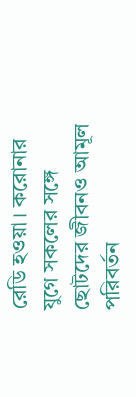রেডি হওয়া। করোনার যুগে সকলের সঙ্গে ছোটদের জীবনও আমূল পরিবর্তন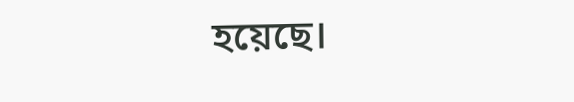হয়েছে।